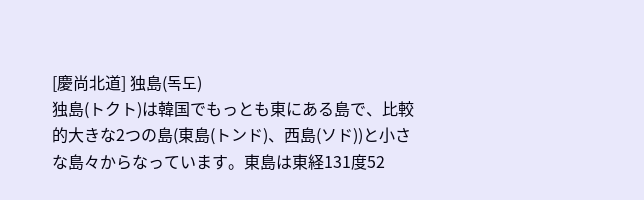[慶尚北道] 独島(독도)
独島(トクト)は韓国でもっとも東にある島で、比較的大きな2つの島(東島(トンド)、西島(ソド))と小さな島々からなっています。東島は東経131度52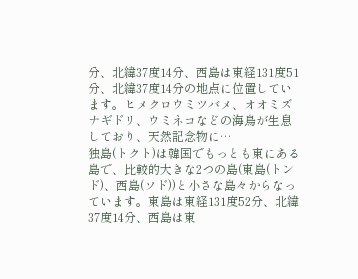分、北緯37度14分、西島は東経131度51分、北緯37度14分の地点に位置しています。ヒメクロウミツバメ、オオミズナギドリ、ウミネコなどの海鳥が生息しており、天然記念物に…
独島(トクト)は韓国でもっとも東にある島で、比較的大きな2つの島(東島(トンド)、西島(ソド))と小さな島々からなっています。東島は東経131度52分、北緯37度14分、西島は東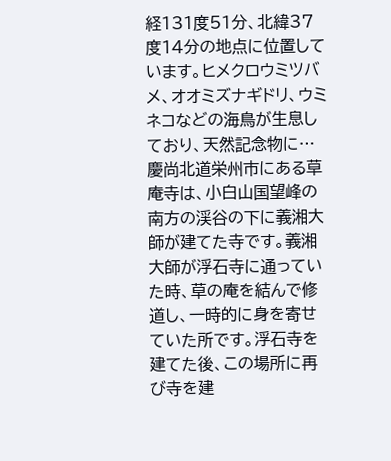経131度51分、北緯37度14分の地点に位置しています。ヒメクロウミツバメ、オオミズナギドリ、ウミネコなどの海鳥が生息しており、天然記念物に…
慶尚北道栄州市にある草庵寺は、小白山国望峰の南方の渓谷の下に義湘大師が建てた寺です。義湘大師が浮石寺に通っていた時、草の庵を結んで修道し、一時的に身を寄せていた所です。浮石寺を建てた後、この場所に再び寺を建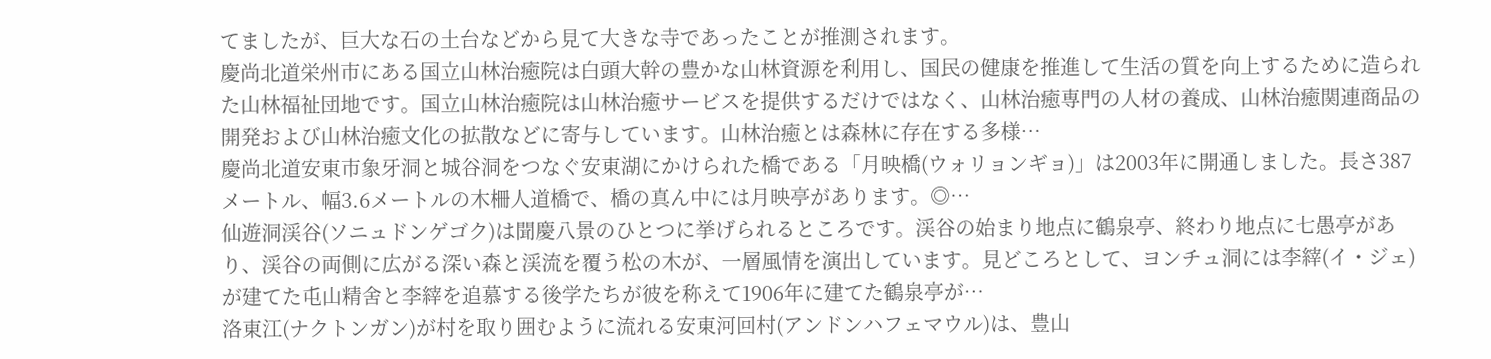てましたが、巨大な石の土台などから見て大きな寺であったことが推測されます。
慶尚北道栄州市にある国立山林治癒院は白頭大幹の豊かな山林資源を利用し、国民の健康を推進して生活の質を向上するために造られた山林福祉団地です。国立山林治癒院は山林治癒サービスを提供するだけではなく、山林治癒専門の人材の養成、山林治癒関連商品の開発および山林治癒文化の拡散などに寄与しています。山林治癒とは森林に存在する多様…
慶尚北道安東市象牙洞と城谷洞をつなぐ安東湖にかけられた橋である「月映橋(ウォリョンギョ)」は2003年に開通しました。長さ387メートル、幅3.6メートルの木柵人道橋で、橋の真ん中には月映亭があります。◎…
仙遊洞渓谷(ソニュドンゲゴク)は聞慶八景のひとつに挙げられるところです。渓谷の始まり地点に鶴泉亭、終わり地点に七愚亭があり、渓谷の両側に広がる深い森と渓流を覆う松の木が、一層風情を演出しています。見どころとして、ヨンチュ洞には李縡(イ・ジェ)が建てた屯山精舍と李縡を追慕する後学たちが彼を称えて1906年に建てた鶴泉亭が…
洛東江(ナクトンガン)が村を取り囲むように流れる安東河回村(アンドンハフェマウル)は、豊山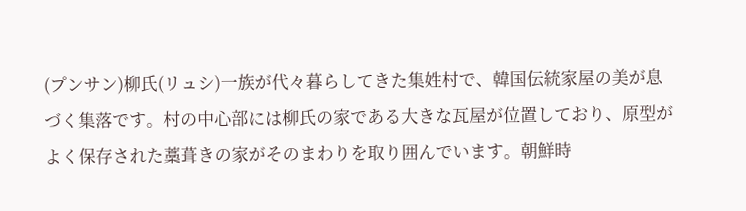(プンサン)柳氏(リュシ)一族が代々暮らしてきた集姓村で、韓国伝統家屋の美が息づく集落です。村の中心部には柳氏の家である大きな瓦屋が位置しており、原型がよく保存された藁葺きの家がそのまわりを取り囲んでいます。朝鮮時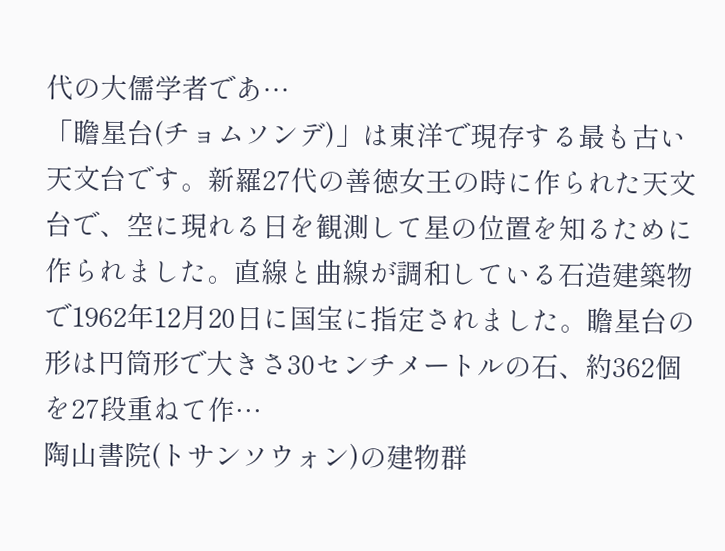代の大儒学者であ…
「瞻星台(チョムソンデ)」は東洋で現存する最も古い天文台です。新羅27代の善徳女王の時に作られた天文台で、空に現れる日を観測して星の位置を知るために作られました。直線と曲線が調和している石造建築物で1962年12月20日に国宝に指定されました。瞻星台の形は円筒形で大きさ30センチメートルの石、約362個を27段重ねて作…
陶山書院(トサンソウォン)の建物群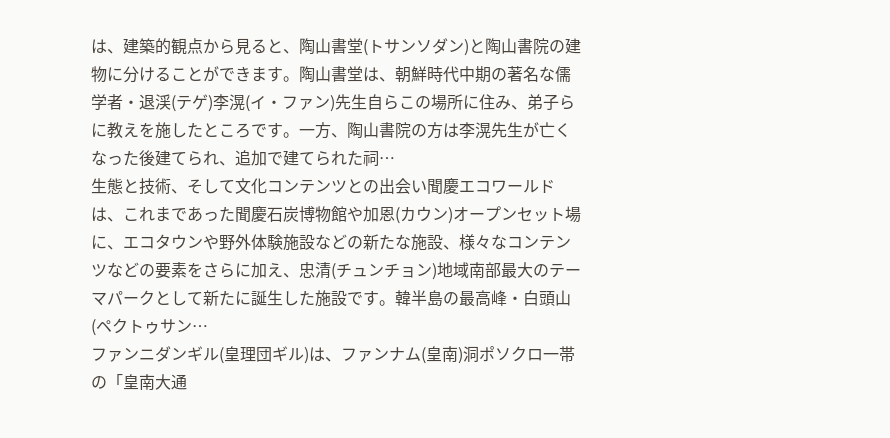は、建築的観点から見ると、陶山書堂(トサンソダン)と陶山書院の建物に分けることができます。陶山書堂は、朝鮮時代中期の著名な儒学者・退渓(テゲ)李滉(イ・ファン)先生自らこの場所に住み、弟子らに教えを施したところです。一方、陶山書院の方は李滉先生が亡くなった後建てられ、追加で建てられた祠…
生態と技術、そして文化コンテンツとの出会い聞慶エコワールドは、これまであった聞慶石炭博物館や加恩(カウン)オープンセット場に、エコタウンや野外体験施設などの新たな施設、様々なコンテンツなどの要素をさらに加え、忠清(チュンチョン)地域南部最大のテーマパークとして新たに誕生した施設です。韓半島の最高峰・白頭山(ペクトゥサン…
ファンニダンギル(皇理団ギル)は、ファンナム(皇南)洞ポソクロ一帯の「皇南大通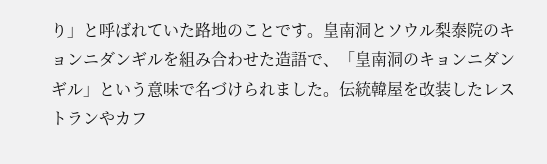り」と呼ばれていた路地のことです。皇南洞とソウル梨泰院のキョンニダンギルを組み合わせた造語で、「皇南洞のキョンニダンギル」という意味で名づけられました。伝統韓屋を改装したレストランやカフ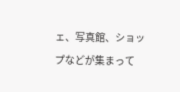ェ、写真館、ショップなどが集まって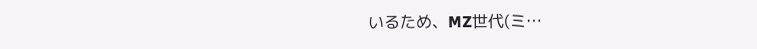いるため、MZ世代(ミ…